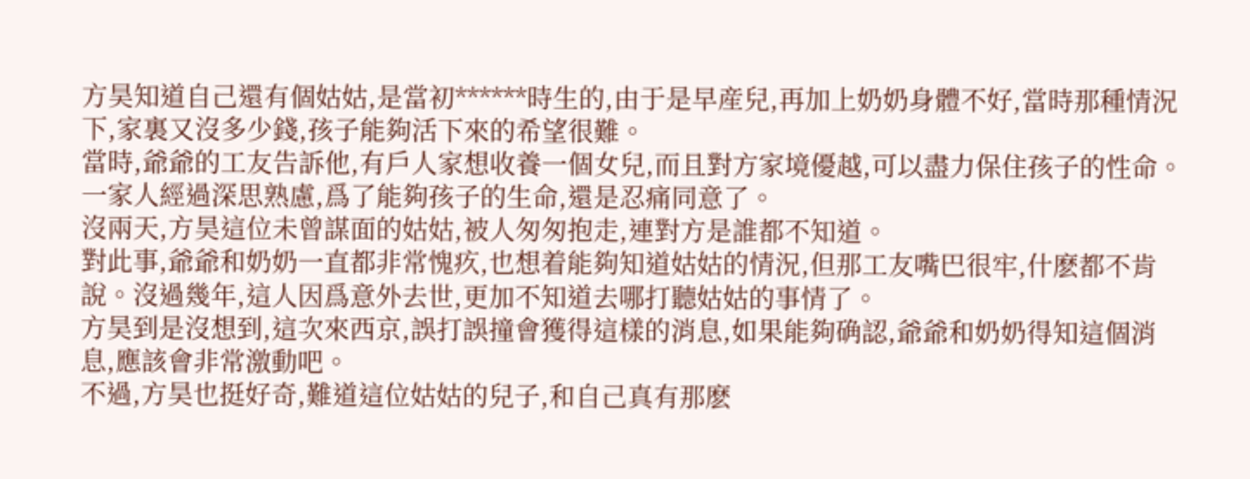方昊知道自己還有個姑姑,是當初******時生的,由于是早産兒,再加上奶奶身體不好,當時那種情況下,家裏又沒多少錢,孩子能夠活下來的希望很難。
當時,爺爺的工友告訴他,有戶人家想收養一個女兒,而且對方家境優越,可以盡力保住孩子的性命。
一家人經過深思熟慮,爲了能夠孩子的生命,還是忍痛同意了。
沒兩天,方昊這位未曾謀面的姑姑,被人匆匆抱走,連對方是誰都不知道。
對此事,爺爺和奶奶一直都非常愧疚,也想着能夠知道姑姑的情況,但那工友嘴巴很牢,什麽都不肯說。沒過幾年,這人因爲意外去世,更加不知道去哪打聽姑姑的事情了。
方昊到是沒想到,這次來西京,誤打誤撞會獲得這樣的消息,如果能夠确認,爺爺和奶奶得知這個消息,應該會非常激動吧。
不過,方昊也挺好奇,難道這位姑姑的兒子,和自己真有那麽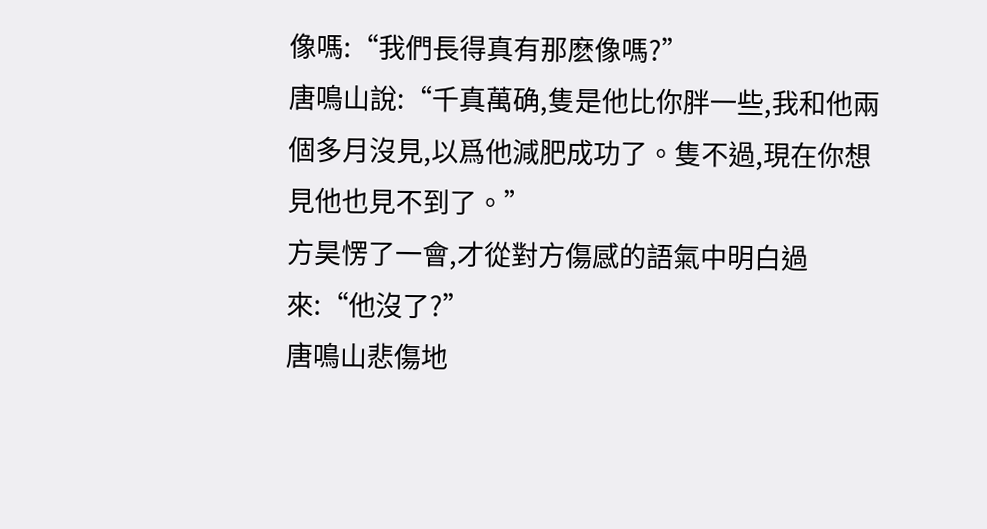像嗎:“我們長得真有那麽像嗎?”
唐鳴山說:“千真萬确,隻是他比你胖一些,我和他兩個多月沒見,以爲他減肥成功了。隻不過,現在你想見他也見不到了。”
方昊愣了一會,才從對方傷感的語氣中明白過來:“他沒了?”
唐鳴山悲傷地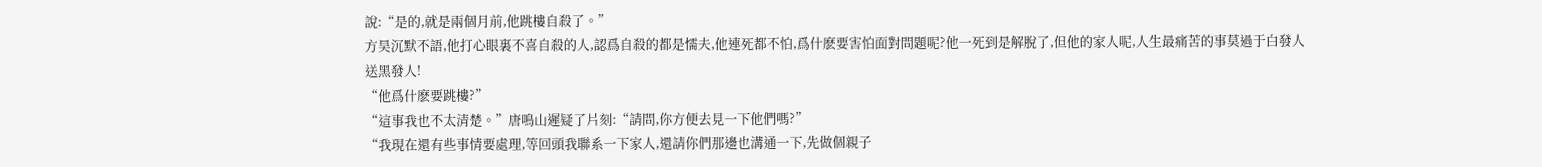說:“是的,就是兩個月前,他跳樓自殺了。”
方昊沉默不語,他打心眼裏不喜自殺的人,認爲自殺的都是懦夫,他連死都不怕,爲什麽要害怕面對問題呢?他一死到是解脫了,但他的家人呢,人生最痛苦的事莫過于白發人送黑發人!
“他爲什麽要跳樓?”
“這事我也不太清楚。”唐鳴山遲疑了片刻:“請問,你方便去見一下他們嗎?”
“我現在還有些事情要處理,等回頭我聯系一下家人,還請你們那邊也溝通一下,先做個親子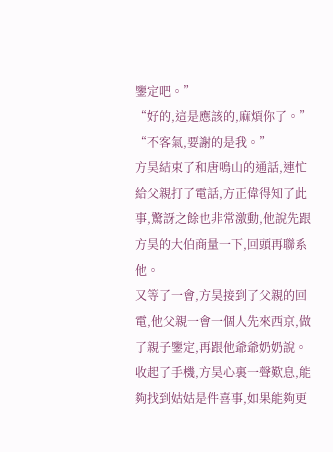鑒定吧。”
“好的,這是應該的,麻煩你了。”
“不客氣,要謝的是我。”
方昊結束了和唐鳴山的通話,連忙給父親打了電話,方正偉得知了此事,驚訝之餘也非常激動,他說先跟方昊的大伯商量一下,回頭再聯系他。
又等了一會,方昊接到了父親的回電,他父親一會一個人先來西京,做了親子鑒定,再跟他爺爺奶奶說。
收起了手機,方昊心裏一聲歎息,能夠找到姑姑是件喜事,如果能夠更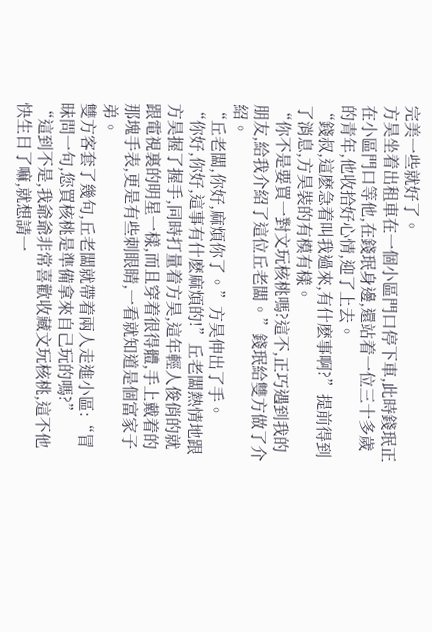完美一些就好了。
方昊坐着出租車在一個小區門口停下車,此時錢珉正在小區門口等他,在錢珉身邊,還站着一位三十多歲的青年,他收拾好心情,迎了上去。
“錢叔,這麽急着叫我過來,有什麽事啊?”提前得到了消息,方昊裝的有模有樣。
“你不是要買一對文玩核桃嗎?這不,正巧遇到我的朋友,給我介紹了這位丘老闆。”錢珉給雙方做了介紹。
“丘老闆,你好,麻煩你了。”方昊伸出了手。
“你好,你好,這事有什麽麻煩的!”丘老闆熱情地跟方昊握了握手,同時打量着方昊,這年輕人俊俏的就跟電視裏的明星一樣,而且穿着很得體,手上戴着的那塊手表,更是有些刺眼睛,一看就知道是個富家子弟。
雙方客套了幾句,丘老闆就帶着兩人走進小區:“冒昧問一句,您買核桃是準備拿來自己玩的嗎?”
“這到不是,我爺爺非常喜歡收藏文玩核桃,這不他快生日了嘛,就想請一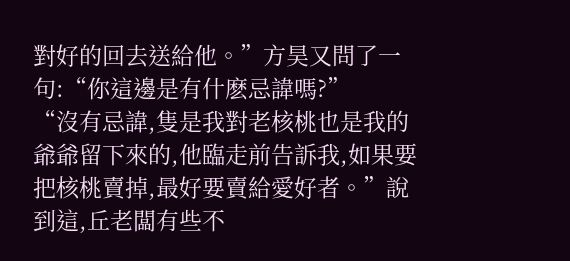對好的回去送給他。”方昊又問了一句:“你這邊是有什麽忌諱嗎?”
“沒有忌諱,隻是我對老核桃也是我的爺爺留下來的,他臨走前告訴我,如果要把核桃賣掉,最好要賣給愛好者。”說到這,丘老闆有些不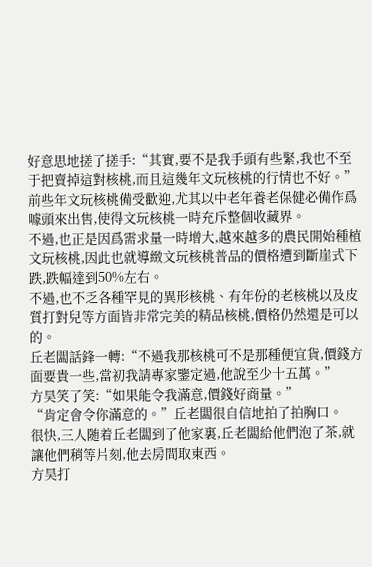好意思地搓了搓手:“其實,要不是我手頭有些緊,我也不至于把賣掉這對核桃,而且這幾年文玩核桃的行情也不好。”
前些年文玩核桃備受歡迎,尤其以中老年養老保健必備作爲噱頭來出售,使得文玩核桃一時充斥整個收藏界。
不過,也正是因爲需求量一時增大,越來越多的農民開始種植文玩核桃,因此也就導緻文玩核桃普品的價格遭到斷崖式下跌,跌幅達到50%左右。
不過,也不乏各種罕見的異形核桃、有年份的老核桃以及皮質打對兒等方面皆非常完美的精品核桃,價格仍然還是可以的。
丘老闆話鋒一轉:“不過我那核桃可不是那種便宜貨,價錢方面要貴一些,當初我請專家鑒定過,他說至少十五萬。”
方昊笑了笑:“如果能令我滿意,價錢好商量。”
“肯定會令你滿意的。”丘老闆很自信地拍了拍胸口。
很快,三人随着丘老闆到了他家裏,丘老闆給他們泡了茶,就讓他們稍等片刻,他去房間取東西。
方昊打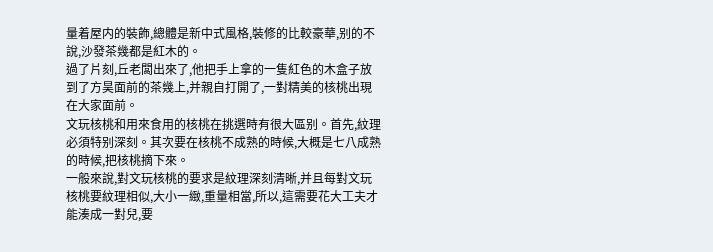量着屋内的裝飾,總體是新中式風格,裝修的比較豪華,别的不說,沙發茶幾都是紅木的。
過了片刻,丘老闆出來了,他把手上拿的一隻紅色的木盒子放到了方昊面前的茶幾上,并親自打開了,一對精美的核桃出現在大家面前。
文玩核桃和用來食用的核桃在挑選時有很大區别。首先,紋理必須特别深刻。其次要在核桃不成熟的時候,大概是七八成熟的時候,把核桃摘下來。
一般來說,對文玩核桃的要求是紋理深刻清晰,并且每對文玩核桃要紋理相似,大小一緻,重量相當,所以,這需要花大工夫才能湊成一對兒,要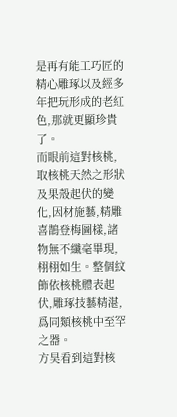是再有能工巧匠的精心雕琢以及經多年把玩形成的老紅色,那就更顯珍貴了。
而眼前這對核桃,取核桃天然之形狀及果殼起伏的變化,因材施藝,精雕喜鵲登梅圖樣,諸物無不纖毫畢現,栩栩如生。整個紋飾依核桃體表起伏,雕琢技藝精湛,爲同類核桃中至罕之器。
方昊看到這對核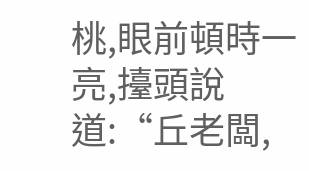桃,眼前頓時一亮,擡頭說道:“丘老闆,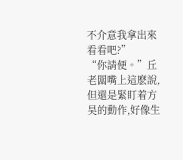不介意我拿出來看看吧?”
“你請便。”丘老闆嘴上這麽說,但還是緊盯着方昊的動作,好像生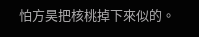怕方昊把核桃掉下來似的。